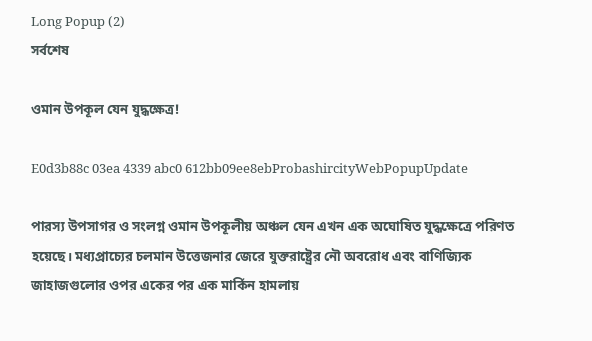Long Popup (2)
সর্বশেষ

ওমান উপকূল যেন যুদ্ধক্ষেত্র!

E0d3b88c 03ea 4339 abc0 612bb09ee8ebProbashircityWebPopupUpdate

পারস্য উপসাগর ও সংলগ্ন ওমান উপকূলীয় অঞ্চল যেন এখন এক অঘোষিত যুদ্ধক্ষেত্রে পরিণত হয়েছে। মধ্যপ্রাচ্যের চলমান উত্তেজনার জেরে যুক্তরাষ্ট্রের নৌ অবরোধ এবং বাণিজ্যিক জাহাজগুলোর ওপর একের পর এক মার্কিন হামলায়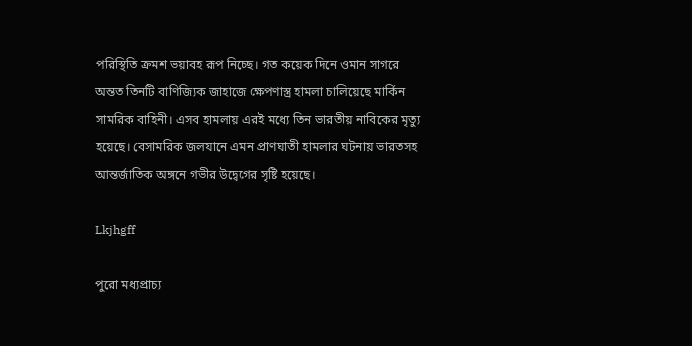পরিস্থিতি ক্রমশ ভয়াবহ রূপ নিচ্ছে। গত কয়েক দিনে ওমান সাগরে অন্তত তিনটি বাণিজ্যিক জাহাজে ক্ষেপণাস্ত্র হামলা চালিয়েছে মার্কিন সামরিক বাহিনী। এসব হামলায় এরই মধ্যে তিন ভারতীয় নাবিকের মৃত্যু হয়েছে। বেসামরিক জলযানে এমন প্রাণঘাতী হামলার ঘটনায় ভারতসহ আন্তর্জাতিক অঙ্গনে গভীর উদ্বেগের সৃষ্টি হয়েছে।

Lkjhgff

পুরো মধ্যপ্রাচ্য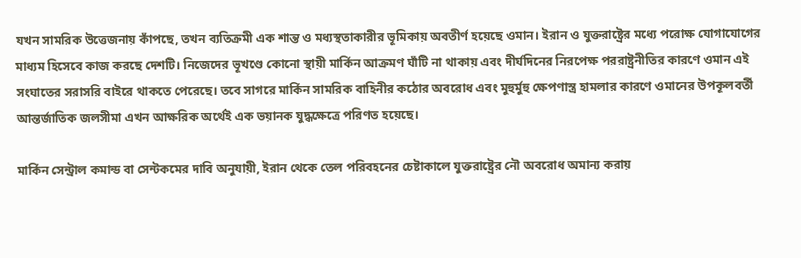যখন সামরিক উত্তেজনায় কাঁপছে, তখন ব্যতিক্রমী এক শান্ত ও মধ্যস্থতাকারীর ভূমিকায় অবতীর্ণ হয়েছে ওমান। ইরান ও যুক্তরাষ্ট্রের মধ্যে পরোক্ষ যোগাযোগের মাধ্যম হিসেবে কাজ করছে দেশটি। নিজেদের ভূখণ্ডে কোনো স্থায়ী মার্কিন আক্রমণ ঘাঁটি না থাকায় এবং দীর্ঘদিনের নিরপেক্ষ পররাষ্ট্রনীতির কারণে ওমান এই সংঘাতের সরাসরি বাইরে থাকতে পেরেছে। তবে সাগরে মার্কিন সামরিক বাহিনীর কঠোর অবরোধ এবং মুহুর্মুহু ক্ষেপণাস্ত্র হামলার কারণে ওমানের উপকূলবর্তী আন্তর্জাতিক জলসীমা এখন আক্ষরিক অর্থেই এক ভয়ানক যুদ্ধক্ষেত্রে পরিণত হয়েছে।

মার্কিন সেন্ট্রাল কমান্ড বা সেন্টকমের দাবি অনুযায়ী, ইরান থেকে তেল পরিবহনের চেষ্টাকালে যুক্তরাষ্ট্রের নৌ অবরোধ অমান্য করায়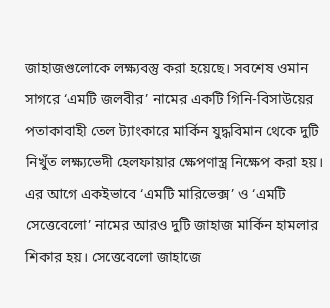জাহাজগুলোকে লক্ষ্যবস্তু করা হয়েছে। সবশেষ ওমান সাগরে ‘এমটি জলবীর’ নামের একটি গিনি-বিসাউয়ের পতাকাবাহী তেল ট্যাংকারে মার্কিন যুদ্ধবিমান থেকে দুটি নিখুঁত লক্ষ্যভেদী হেলফায়ার ক্ষেপণাস্ত্র নিক্ষেপ করা হয়। এর আগে একইভাবে ‘এমটি মারিভেক্স’ ও ‘এমটি সেত্তেবেলো’ নামের আরও দুটি জাহাজ মার্কিন হামলার শিকার হয়। সেত্তেবেলো জাহাজে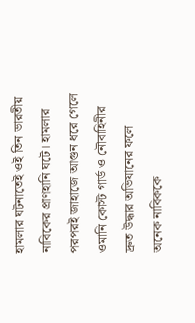হামলার ঘটনাতেই ওই তিন ভারতীয় নাবিকের প্রাণহানি ঘটে। হামলার পরপরই জাহাজে আগুন ধরে গেলে ওমানি কোস্ট গার্ড ও নৌবাহিনীর দ্রুত উদ্ধার অভিযানের ফলে অনেক নাবিককে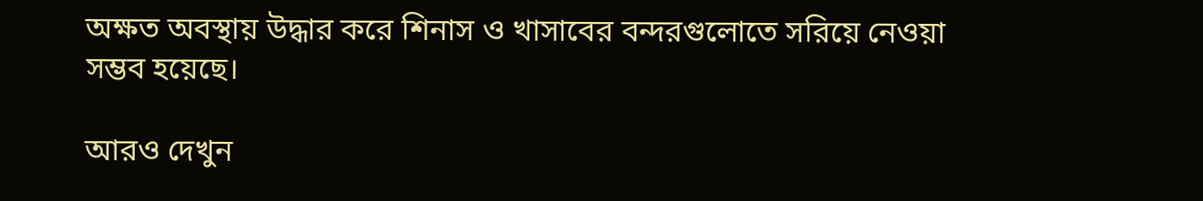অক্ষত অবস্থায় উদ্ধার করে শিনাস ও খাসাবের বন্দরগুলোতে সরিয়ে নেওয়া সম্ভব হয়েছে।

আরও দেখুন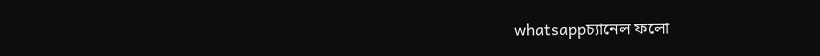whatsappচ্যানেল ফলো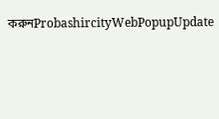করুনProbashircityWebPopupUpdate